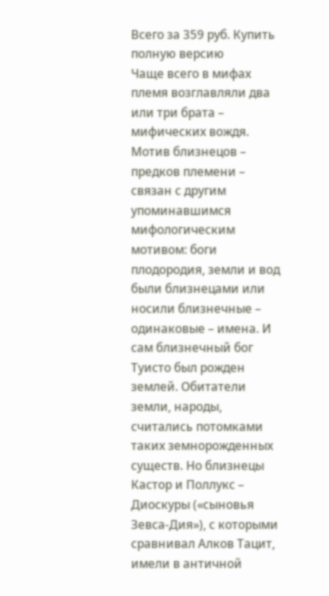Всего за 359 руб. Купить полную версию
Чаще всего в мифах племя возглавляли два или три брата – мифических вождя. Мотив близнецов – предков племени – связан с другим упоминавшимся мифологическим мотивом: боги плодородия, земли и вод были близнецами или носили близнечные – одинаковые – имена. И сам близнечный бог Туисто был рожден землей. Обитатели земли, народы, считались потомками таких земнорожденных существ. Но близнецы Кастор и Поллукс – Диоскуры («сыновья Зевса-Дия»), с которыми сравнивал Алков Тацит, имели в античной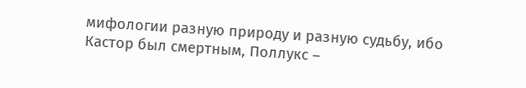мифологии разную природу и разную судьбу, ибо Кастор был смертным, Поллукс –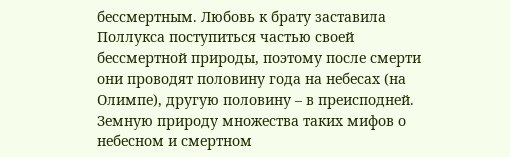бессмертным. Любовь к брату заставила Поллукса поступиться частью своей бессмертной природы, поэтому после смерти они проводят половину года на небесах (на Олимпе), другую половину – в преисподней.
Земную природу множества таких мифов о небесном и смертном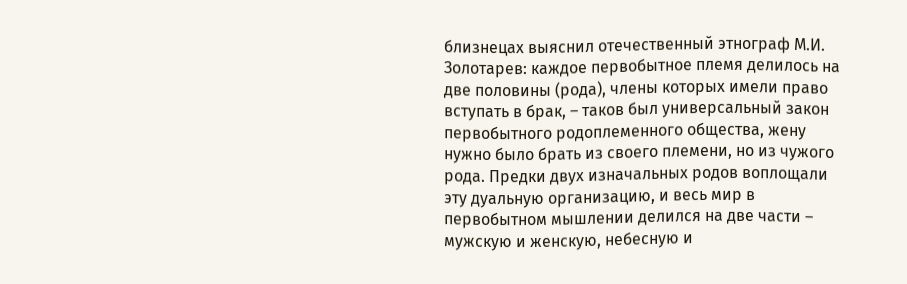близнецах выяснил отечественный этнограф М.И. Золотарев: каждое первобытное племя делилось на две половины (рода), члены которых имели право вступать в брак, – таков был универсальный закон первобытного родоплеменного общества, жену нужно было брать из своего племени, но из чужого рода. Предки двух изначальных родов воплощали эту дуальную организацию, и весь мир в первобытном мышлении делился на две части – мужскую и женскую, небесную и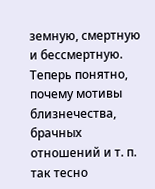земную, смертную и бессмертную. Теперь понятно, почему мотивы близнечества, брачных отношений и т. п. так тесно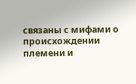связаны с мифами о происхождении племени и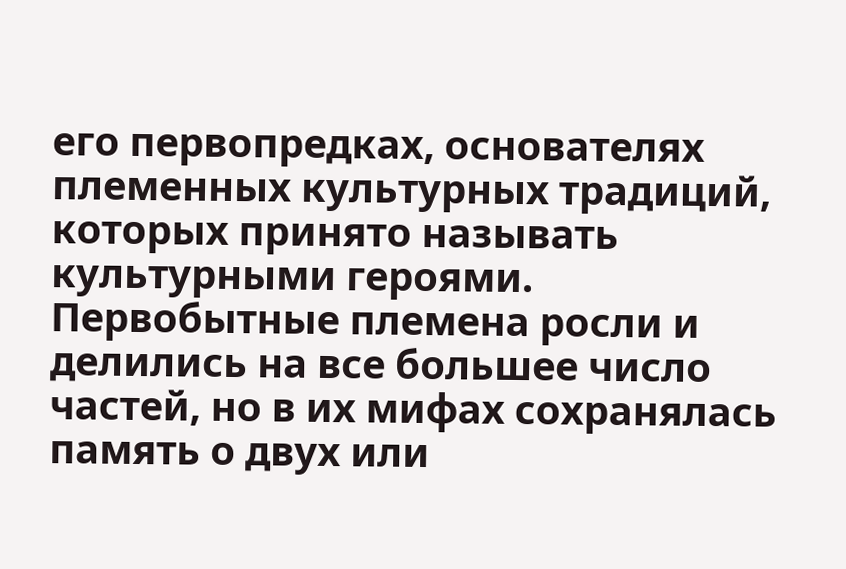его первопредках, основателях племенных культурных традиций, которых принято называть культурными героями.
Первобытные племена росли и делились на все большее число частей, но в их мифах сохранялась память о двух или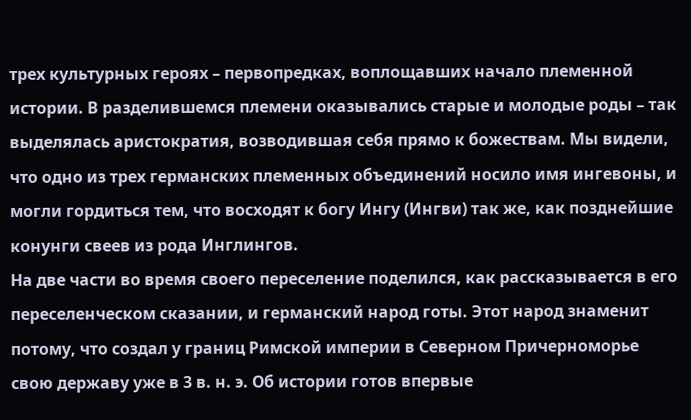трех культурных героях – первопредках, воплощавших начало племенной истории. В разделившемся племени оказывались старые и молодые роды – так выделялась аристократия, возводившая себя прямо к божествам. Мы видели, что одно из трех германских племенных объединений носило имя ингевоны, и могли гордиться тем, что восходят к богу Ингу (Ингви) так же, как позднейшие конунги свеев из рода Инглингов.
На две части во время своего переселение поделился, как рассказывается в его переселенческом сказании, и германский народ готы. Этот народ знаменит потому, что создал у границ Римской империи в Северном Причерноморье свою державу уже в 3 в. н. э. Об истории готов впервые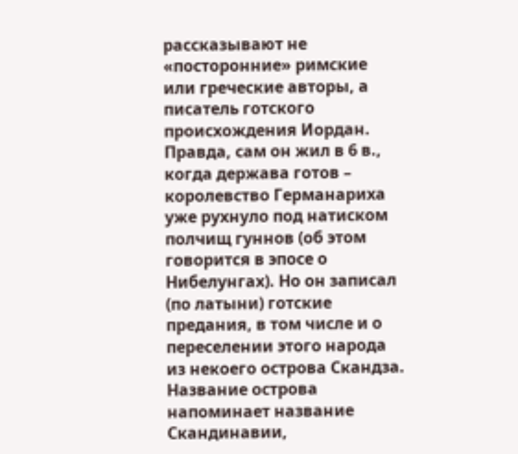рассказывают не «посторонние» римские или греческие авторы, а писатель готского происхождения Иордан. Правда, сам он жил в 6 в., когда держава готов – королевство Германариха уже рухнуло под натиском полчищ гуннов (об этом говорится в эпосе о Нибелунгах). Но он записал (по латыни) готские предания, в том числе и о переселении этого народа из некоего острова Скандза. Название острова напоминает название Скандинавии,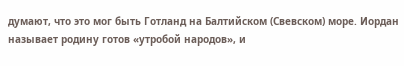думают, что это мог быть Готланд на Балтийском (Свевском) море. Иордан называет родину готов «утробой народов», и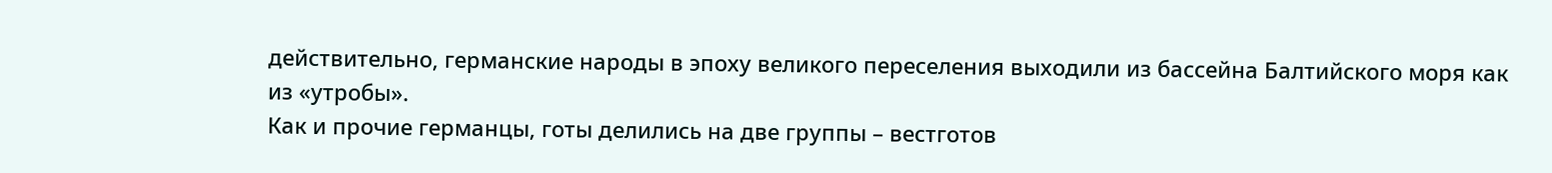действительно, германские народы в эпоху великого переселения выходили из бассейна Балтийского моря как из «утробы».
Как и прочие германцы, готы делились на две группы – вестготов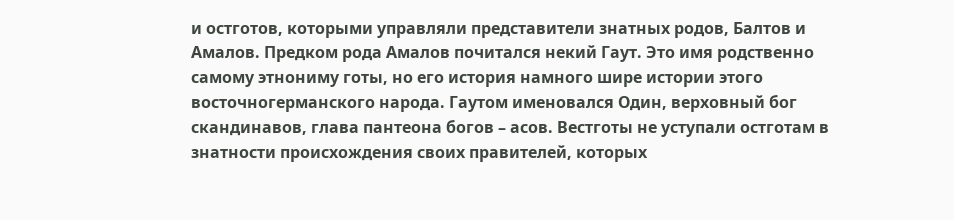и остготов, которыми управляли представители знатных родов, Балтов и Амалов. Предком рода Амалов почитался некий Гаут. Это имя родственно самому этнониму готы, но его история намного шире истории этого восточногерманского народа. Гаутом именовался Один, верховный бог скандинавов, глава пантеона богов – асов. Вестготы не уступали остготам в знатности происхождения своих правителей, которых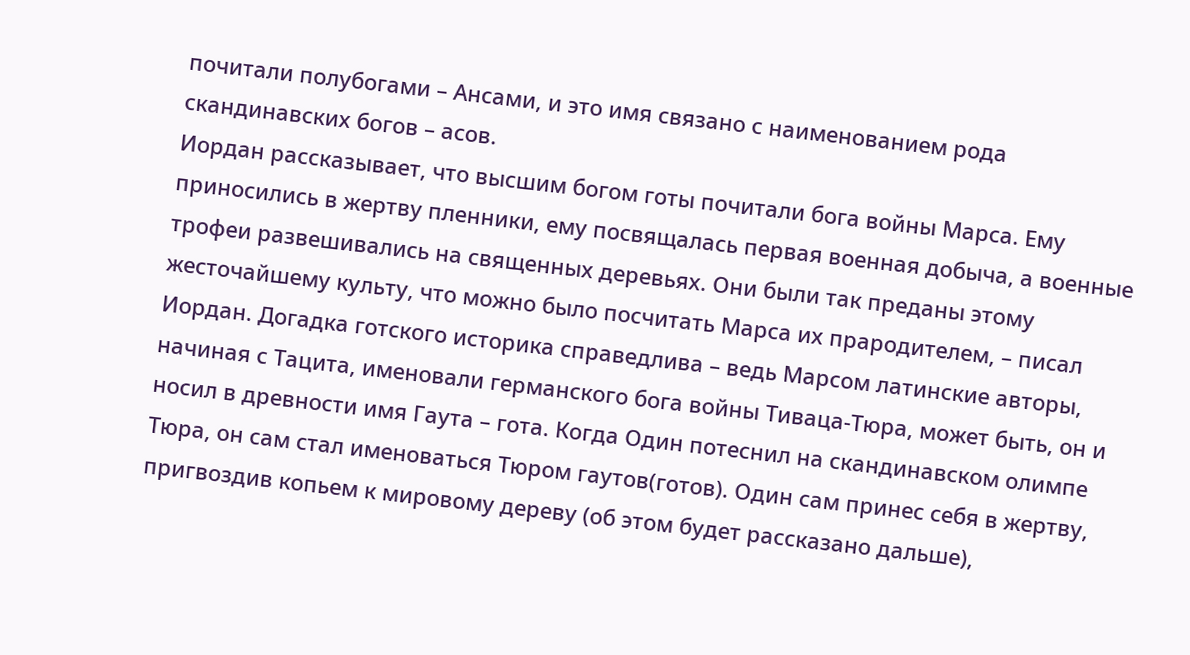почитали полубогами – Ансами, и это имя связано с наименованием рода скандинавских богов – асов.
Иордан рассказывает, что высшим богом готы почитали бога войны Марса. Ему приносились в жертву пленники, ему посвящалась первая военная добыча, а военные трофеи развешивались на священных деревьях. Они были так преданы этому жесточайшему культу, что можно было посчитать Марса их прародителем, – писал Иордан. Догадка готского историка справедлива – ведь Марсом латинские авторы, начиная с Тацита, именовали германского бога войны Тиваца-Тюра, может быть, он и носил в древности имя Гаута – гота. Когда Один потеснил на скандинавском олимпе Тюра, он сам стал именоваться Тюром гаутов(готов). Один сам принес себя в жертву, пригвоздив копьем к мировому дереву (об этом будет рассказано дальше),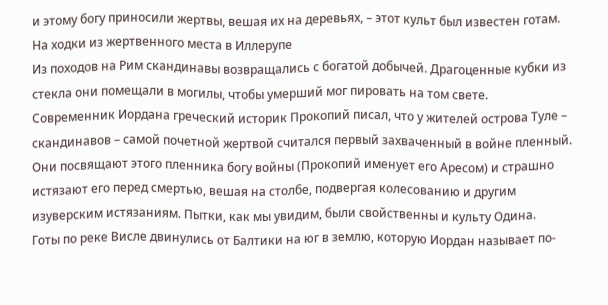и этому богу приносили жертвы, вешая их на деревьях, – этот культ был известен готам.
На ходки из жертвенного места в Иллерупе
Из походов на Рим скандинавы возвращались с богатой добычей. Драгоценные кубки из стекла они помещали в могилы, чтобы умерший мог пировать на том свете.
Современник Иордана греческий историк Прокопий писал, что у жителей острова Туле – скандинавов – самой почетной жертвой считался первый захваченный в войне пленный. Они посвящают этого пленника богу войны (Прокопий именует его Аресом) и страшно истязают его перед смертью, вешая на столбе, подвергая колесованию и другим изуверским истязаниям. Пытки, как мы увидим, были свойственны и культу Одина.
Готы по реке Висле двинулись от Балтики на юг в землю, которую Иордан называет по-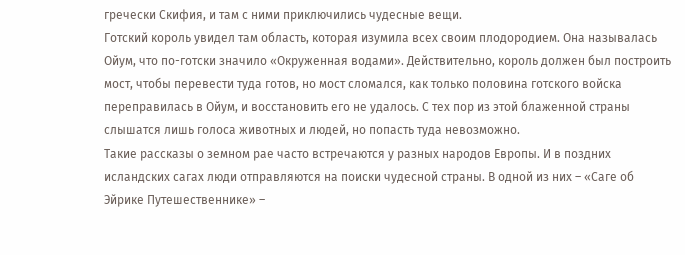гречески Скифия, и там с ними приключились чудесные вещи.
Готский король увидел там область, которая изумила всех своим плодородием. Она называлась Ойум, что по-готски значило «Окруженная водами». Действительно, король должен был построить мост, чтобы перевести туда готов, но мост сломался, как только половина готского войска переправилась в Ойум, и восстановить его не удалось. С тех пор из этой блаженной страны слышатся лишь голоса животных и людей, но попасть туда невозможно.
Такие рассказы о земном рае часто встречаются у разных народов Европы. И в поздних исландских сагах люди отправляются на поиски чудесной страны. В одной из них – «Саге об Эйрике Путешественнике» –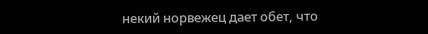некий норвежец дает обет, что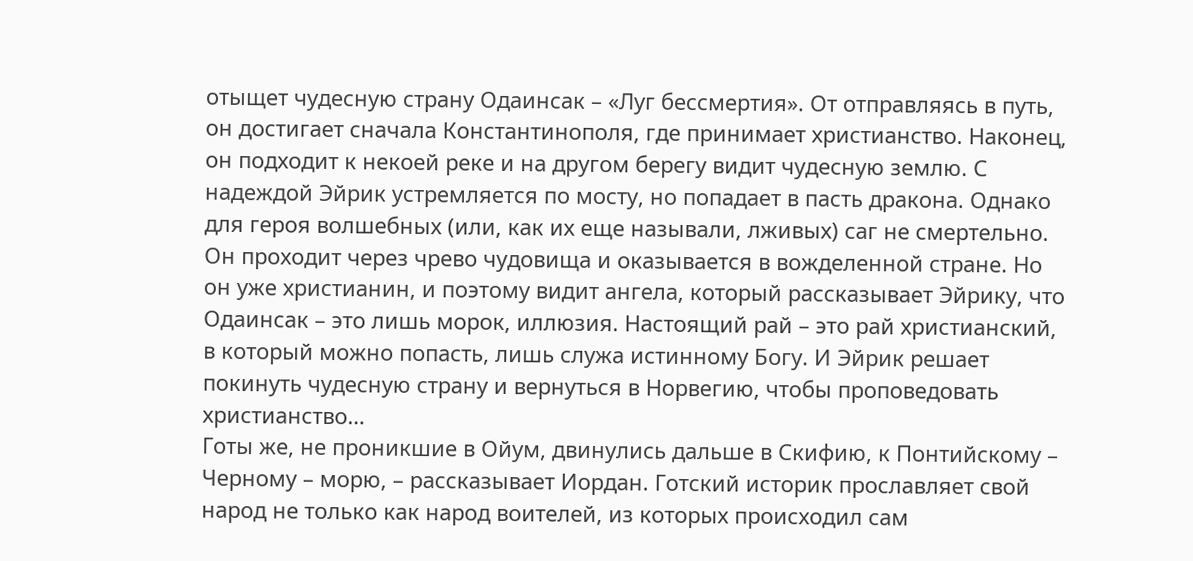отыщет чудесную страну Одаинсак – «Луг бессмертия». От отправляясь в путь, он достигает сначала Константинополя, где принимает христианство. Наконец, он подходит к некоей реке и на другом берегу видит чудесную землю. С надеждой Эйрик устремляется по мосту, но попадает в пасть дракона. Однако для героя волшебных (или, как их еще называли, лживых) саг не смертельно. Он проходит через чрево чудовища и оказывается в вожделенной стране. Но он уже христианин, и поэтому видит ангела, который рассказывает Эйрику, что Одаинсак – это лишь морок, иллюзия. Настоящий рай – это рай христианский, в который можно попасть, лишь служа истинному Богу. И Эйрик решает покинуть чудесную страну и вернуться в Норвегию, чтобы проповедовать христианство…
Готы же, не проникшие в Ойум, двинулись дальше в Скифию, к Понтийскому – Черному – морю, – рассказывает Иордан. Готский историк прославляет свой народ не только как народ воителей, из которых происходил сам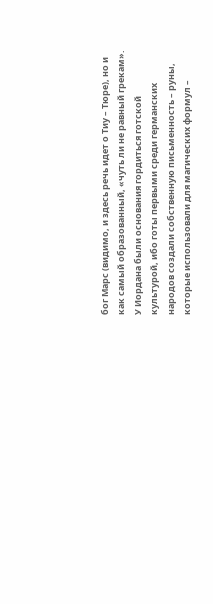бог Марс (видимо, и здесь речь идет о Тиу – Тюре), но и как самый образованный, «чуть ли не равный грекам». У Иордана были основания гордиться готской культурой, ибо готы первыми среди германских народов создали собственную письменность – руны, которые использовали для магических формул –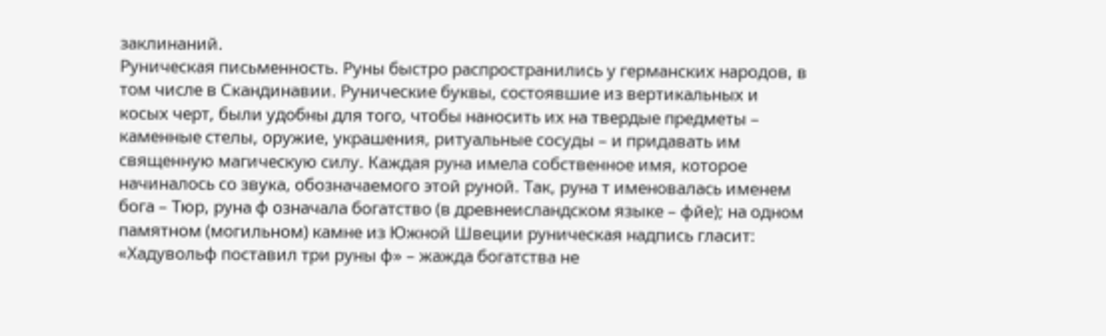заклинаний.
Руническая письменность. Руны быстро распространились у германских народов, в том числе в Скандинавии. Рунические буквы, состоявшие из вертикальных и косых черт, были удобны для того, чтобы наносить их на твердые предметы – каменные стелы, оружие, украшения, ритуальные сосуды – и придавать им священную магическую силу. Каждая руна имела собственное имя, которое начиналось со звука, обозначаемого этой руной. Так, руна т именовалась именем бога – Тюр, руна ф означала богатство (в древнеисландском языке – фйе); на одном памятном (могильном) камне из Южной Швеции руническая надпись гласит: «Хадувольф поставил три руны ф» – жажда богатства не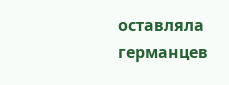оставляла германцев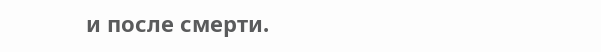и после смерти.